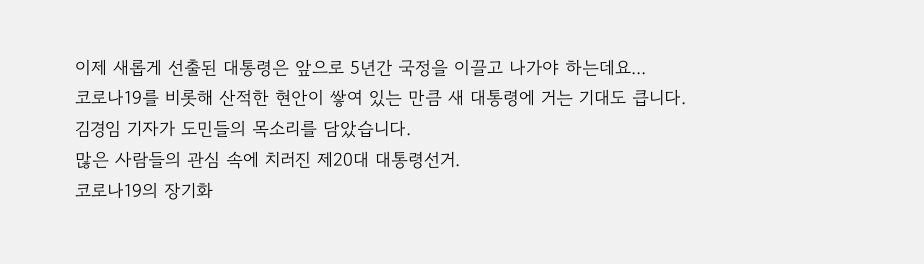이제 새롭게 선출된 대통령은 앞으로 5년간 국정을 이끌고 나가야 하는데요...
코로나19를 비롯해 산적한 현안이 쌓여 있는 만큼 새 대통령에 거는 기대도 큽니다.
김경임 기자가 도민들의 목소리를 담았습니다.
많은 사람들의 관심 속에 치러진 제20대 대통령선거.
코로나19의 장기화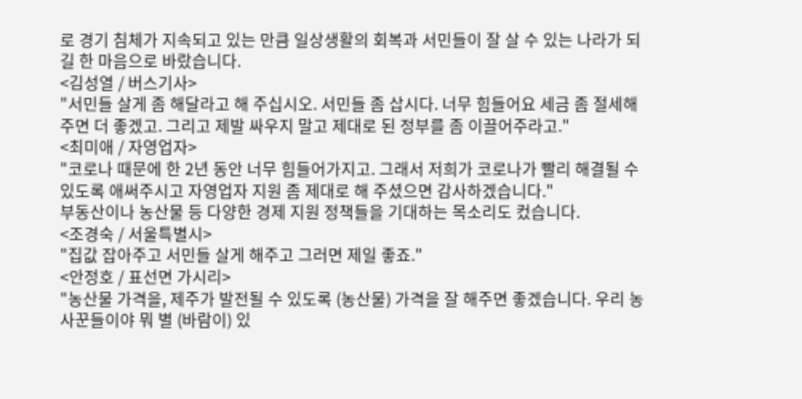로 경기 침체가 지속되고 있는 만큼 일상생활의 회복과 서민들이 잘 살 수 있는 나라가 되길 한 마음으로 바랐습니다.
<김성열 / 버스기사>
"서민들 살게 좀 해달라고 해 주십시오. 서민들 좀 삽시다. 너무 힘들어요 세금 좀 절세해 주면 더 좋겠고. 그리고 제발 싸우지 말고 제대로 된 정부를 좀 이끌어주라고."
<최미애 / 자영업자>
"코로나 때문에 한 2년 동안 너무 힘들어가지고. 그래서 저희가 코로나가 빨리 해결될 수 있도록 애써주시고 자영업자 지원 좀 제대로 해 주셨으면 감사하겠습니다."
부동산이나 농산물 등 다양한 경제 지원 정책들을 기대하는 목소리도 컸습니다.
<조경숙 / 서울특별시>
"집값 잡아주고 서민들 살게 해주고 그러면 제일 좋죠."
<안정호 / 표선면 가시리>
"농산물 가격을, 제주가 발전될 수 있도록 (농산물) 가격을 잘 해주면 좋겠습니다. 우리 농사꾼들이야 뭐 별 (바람이) 있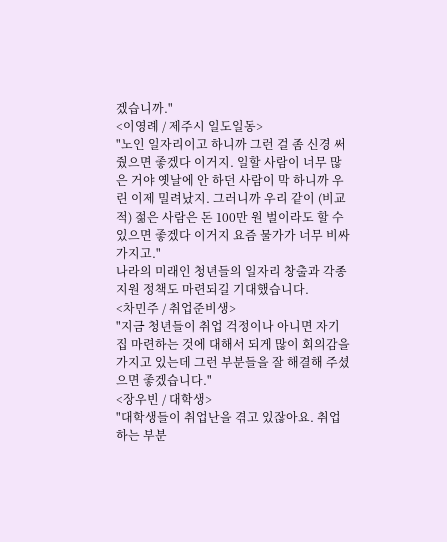겠습니까."
<이영례 / 제주시 일도일동>
"노인 일자리이고 하니까 그런 걸 좀 신경 써 줬으면 좋겠다 이거지. 일할 사람이 너무 많은 거야 옛날에 안 하던 사람이 막 하니까 우린 이제 밀려났지. 그러니까 우리 같이 (비교적) 젊은 사람은 돈 100만 원 벌이라도 할 수 있으면 좋겠다 이거지 요즘 물가가 너무 비싸가지고."
나라의 미래인 청년들의 일자리 창출과 각종 지원 정책도 마련되길 기대했습니다.
<차민주 / 취업준비생>
"지금 청년들이 취업 걱정이나 아니면 자기 집 마련하는 것에 대해서 되게 많이 회의감을 가지고 있는데 그런 부분들을 잘 해결해 주셨으면 좋겠습니다."
<장우빈 / 대학생>
"대학생들이 취업난을 겪고 있잖아요. 취업하는 부분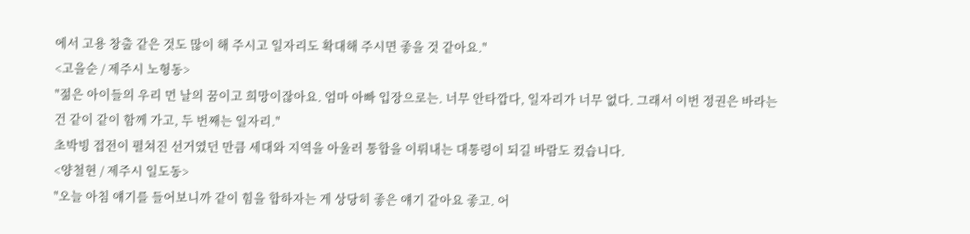에서 고용 창출 같은 것도 많이 해 주시고 일자리도 확대해 주시면 좋을 것 같아요."
<고을순 / 제주시 노형동>
"젊은 아이들의 우리 먼 날의 꿈이고 희망이잖아요. 엄마 아빠 입장으로는. 너무 안타깝다, 일자리가 너무 없다. 그래서 이번 정권은 바라는 건 같이 같이 함께 가고, 두 번째는 일자리."
초박빙 접전이 펼쳐진 선거였던 만큼 세대와 지역을 아울러 통합을 이뤄내는 대통령이 되길 바람도 컸습니다.
<양철현 / 제주시 일도동>
"오늘 아침 얘기를 들어보니까 같이 힘을 합하자는 게 상당히 좋은 얘기 같아요 좋고. 어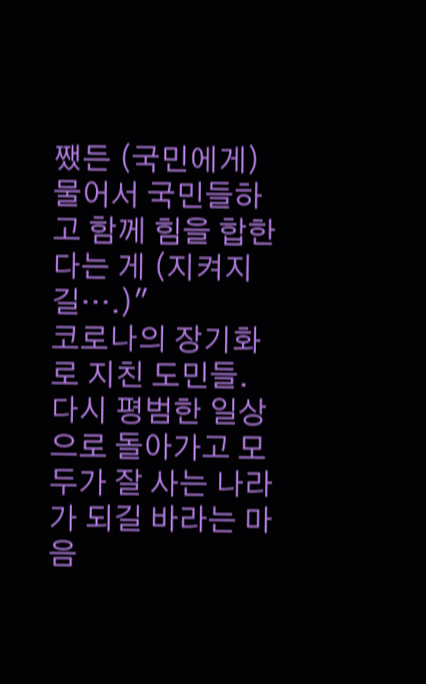쨌든 (국민에게) 물어서 국민들하고 함께 힘을 합한다는 게 (지켜지길….)"
코로나의 장기화로 지친 도민들.
다시 평범한 일상으로 돌아가고 모두가 잘 사는 나라가 되길 바라는 마음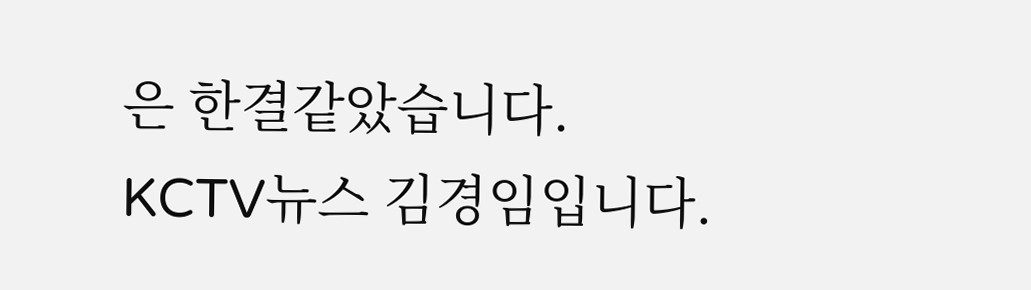은 한결같았습니다.
KCTV뉴스 김경임입니다.